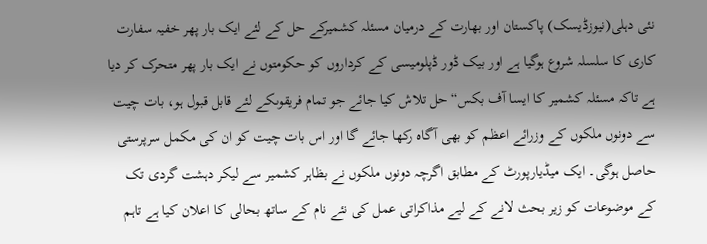نئی دہلی(نیوزڈیسک) پاکستان اور بھارت کے درمیان مسئلہ کشمیرکے حل کے لئے ایک بار پھر خفیہ سفارت کاری کا سلسلہ شروع ہوگیا ہے اور بیک ڈور ڈپلومیسی کے کرداروں کو حکومتوں نے ایک بار پھر متحرک کر دیا ہے تاکہ مسئلہ کشمیر کا ایسا آف بکس“حل تلاش کیا جائے جو تمام فریقوںکے لئے قابل قبول ہو، بات چیت سے دونوں ملکوں کے وزرائے اعظم کو بھی آگاہ رکھا جائے گا اور اس بات چیت کو ان کی مکمل سرپرستی حاصل ہوگی۔ ایک میڈیارپورٹ کے مطابق اگرچہ دونوں ملکوں نے بظاہر کشمیر سے لیکر دہشت گردی تک کے موضوعات کو زیر بحث لانے کے لیے مذاکراتی عمل کی نئے نام کے ساتھ بحالی کا اعلان کیا ہے تاہم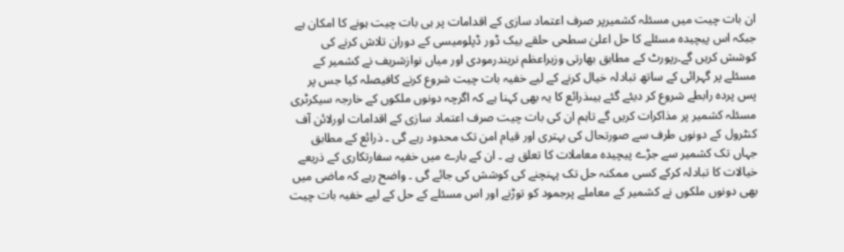ان بات چیت میں مسئلہ کشمیرپر صرف اعتماد سازی کے اقدامات پر ہی بات چیت ہونے کا امکان ہے جبکہ اس پیچیدہ مسئلے کا حل اعلیٰ سطحی حلقے بیک ڈور ڈپلومیسی کے دوران تلاش کرنے کی کوشش کریں گے۔رپورٹ کے مطابق بھارتی وزیراعظم نریندرمودی اور میاں نوازشریف نے کشمیر کے مسئلے پر گہرائی کے ساتھ تبادلہ خیال کرنے کے لیے خفیہ بات چیت شروع کرنے کافیصلہ کیا جس پر پس پردہ رابطے شروع کر دیئے گئے ہیںذرائع کا یہ بھی کہنا ہے کہ اگرچہ دونوں ملکوں کے خارجہ سیکرٹری مسئلہ کشمیر پر مذاکرات کریں گے تاہم ان کی بات چیت صرف اعتماد سازی کے اقدامات اورلائن آف کنٹرول کے دونوں طرف سے صورتحال کی بہتری اور قیام امن تک محدود رہے گی ۔ ذرائع کے مطابق جہاں تک کشمیر سے جڑے پیچیدہ معاملات کا تعلق ہے ۔ ان کے بارے میں خفیہ سفارتکاری کے ذریعے خیالات کا تبادلہ کرکے کسی ممکنہ حل تک پہنچنے کی کوشش کی جائے گی ۔ واضح رہے کہ ماضی میں بھی دونوں ملکوں نے کشمیر کے معاملے پرجمود کو توڑنے اور اس مسئلے کے حل کے لیے خفیہ بات چیت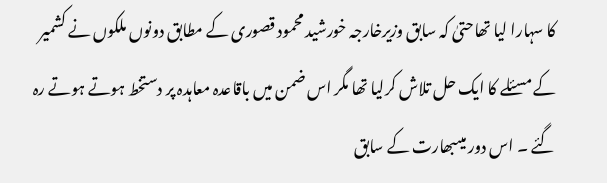کا سہارا لیا تھاحتیٰ کہ سابق وزیرخارجہ خورشید محمود قصوری کے مطابق دونوں ملکوں نے کشمیر کے مسئلے کا ایک حل تلاش کرلیا تھا مگر اس ضمن میں باقاعدہ معاہدہ پر دستخط ہوتے ہوتے رہ گئے ۔ اس دور میںبھارت کے سابق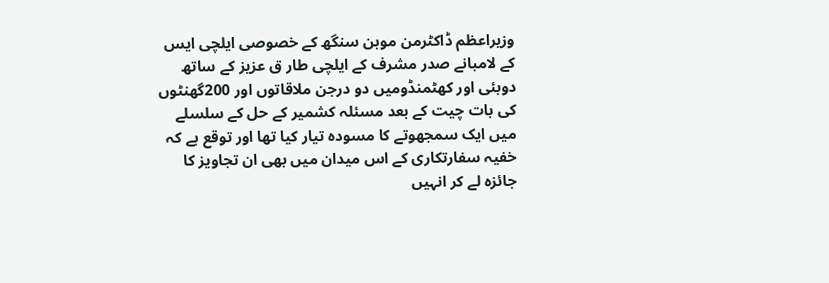وزیراعظم ڈاکٹرمن موہن سنگھ کے خصوصی ایلچی ایس کے لامبانے صدر مشرف کے ایلچی طار ق عزیز کے ساتھ دوبئی اور کھٹمنڈومیں دو درجن ملاقاتوں اور 200گھنٹوں کی بات چیت کے بعد مسئلہ کشمیر کے حل کے سلسلے میں ایک سمجھوتے کا مسودہ تیار کیا تھا اور توقع ہے کہ خفیہ سفارتکاری کے اس میدان میں بھی ان تجاویز کا جائزہ لے کر انہیں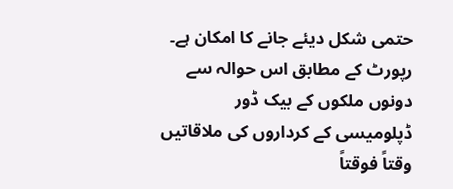حتمی شکل دیئے جانے کا امکان ہے۔ رپورٹ کے مطابق اس حوالہ سے دونوں ملکوں کے بیک ڈور ڈپلومیسی کے کرداروں کی ملاقاتیں وقتاً فوقتاً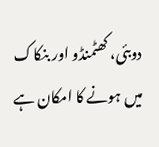دوبئی، کھٹمنڈو اور بنکاک میں ہونے کا امکان ہے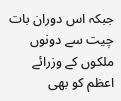جبکہ اس دوران بات چیت سے دونوں ملکوں کے وزرائے اعظم کو بھی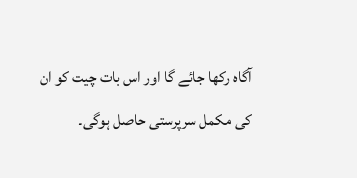آگاہ رکھا جائے گا اور اس بات چیت کو ان کی مکمل سرپرستی حاصل ہوگی۔